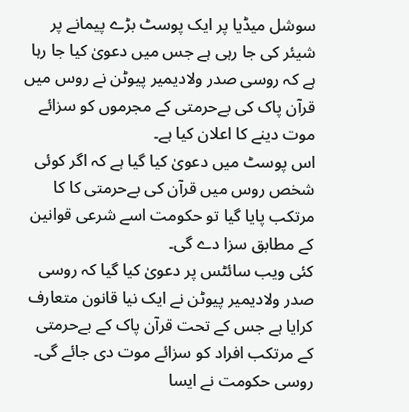سوشل میڈیا پر ایک پوسٹ بڑے پیمانے پر شیئر کی جا رہی ہے جس میں دعویٰ کیا جا رہا ہے کہ روسی صدر ولادیمیر پیوٹن نے روس میں قرآن پاک کی بےحرمتی کے مجرموں کو سزائے موت دینے کا اعلان کیا ہے۔
اس پوسٹ میں دعویٰ کیا گیا ہے کہ اگر کوئی شخص روس میں قرآن کی بےحرمتی کا کا مرتکب پایا گیا تو حکومت اسے شرعی قوانین کے مطابق سزا دے گی۔
کئی ویب سائٹس پر دعویٰ کیا گیا کہ روسی صدر ولادیمیر پیوٹن نے ایک نیا قانون متعارف کرایا ہے جس کے تحت قرآن پاک کے بےحرمتی کے مرتکب افراد کو سزائے موت دی جائے گی۔
روسی حکومت نے ایسا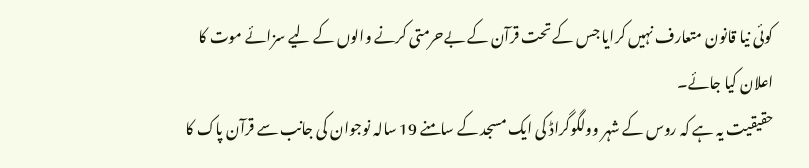کوئی نیا قانون متعارف نہیں کرایا جس کے تحت قرآن کے بےحرمتی کرنے والوں کے لیے سزائے موت کا اعلان کیا جائے۔
حقیقیت یہ ہے کہ روس کے شہر وولگوگراڈ کی ایک مسجد کے سامنے 19 سالہ نوجوان کی جانب سے قرآن پاک کا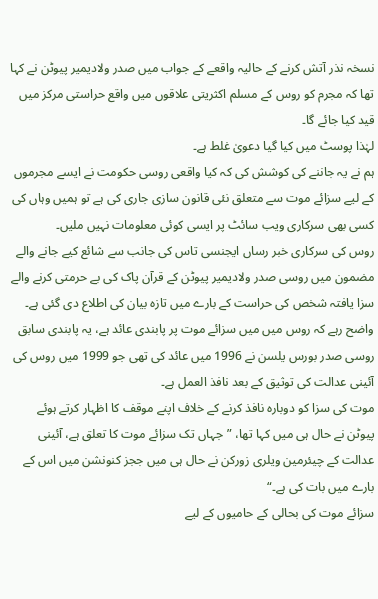نسخہ نذر آتش کرنے کے حالیہ واقعے کے جواب میں صدر ولادیمیر پیوٹن نے کہا تھا کہ مجرم کو روس کے مسلم اکثریتی علاقوں میں واقع حراستی مرکز میں قید کیا جائے گا۔
لہٰذا پوسٹ میں کیا گیا دعویٰ غلط ہے۔
ہم نے یہ جاننے کی کوشش کی کہ کیا واقعی روسی حکومت نے ایسے مجرموں کے لیے سزائے موت سے متعلق نئی قانون سازی جاری کی ہے تو ہمیں وہاں کی کسی بھی سرکاری ویب سائٹ پر ایسی کوئی معلومات نہیں ملیں۔
روس کی سرکاری خبر رساں ایجنسی تاس کی جانب سے شائع کیے جانے والے مضمون میں روسی صدر ولادیمیر پیوٹن کے قرآن پاک کی بے حرمتی کرنے والے سزا یافتہ شخص کی حراست کے بارے میں تازہ بیان کی اطلاع دی گئی ہے۔
واضح رہے کہ روس میں میں سزائے موت پر پابندی عائد ہے، یہ پابندی سابق روسی صدر بورس یلسن نے 1996 میں عائد کی تھی جو 1999 میں روس کی آئینی عدالت کی توثیق کے بعد نافذ العمل ہے۔
موت کی سزا کو دوبارہ نافذ کرنے کے خلاف اپنے موقف کا اظہار کرتے ہوئے پیوٹن نے حال ہی میں کہا تھا، ”جہاں تک سزائے موت کا تعلق ہے، آئینی عدالت کے چیئرمین ویلری زورکن نے حال ہی میں ججز کنونشن میں اس کے بارے میں بات کی ہے۔“
سزائے موت کی بحالی کے حامیوں کے لیے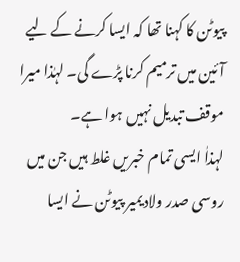پیوٹن کا کہنا تھا کہ ایسا کرنے کے لیے آئین میں ترمیم کرنا پڑے گی۔ لہٰذا میرا موقف تبدیل نہیں ہوا ہے۔
لہذاٰ ایسی تمام خبریں غلط ہیں جن میں روسی صدر ولادیمیر پیوٹن نے ایسا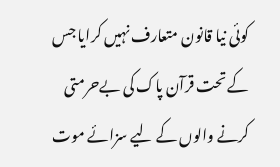کوئی نیا قانون متعارف نہیں کرایا جس کے تحت قرآن پاک کی بےحرمتی کرنے والوں کے لیے سزائے موت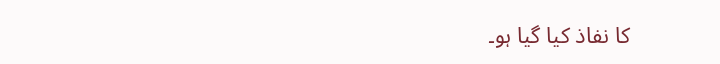کا نفاذ کیا گیا ہو۔